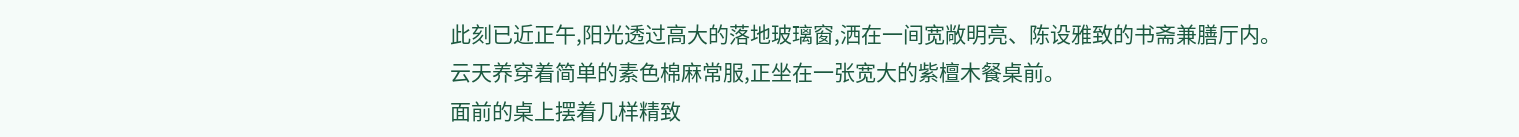此刻已近正午,阳光透过高大的落地玻璃窗,洒在一间宽敞明亮、陈设雅致的书斋兼膳厅内。
云天养穿着简单的素色棉麻常服,正坐在一张宽大的紫檀木餐桌前。
面前的桌上摆着几样精致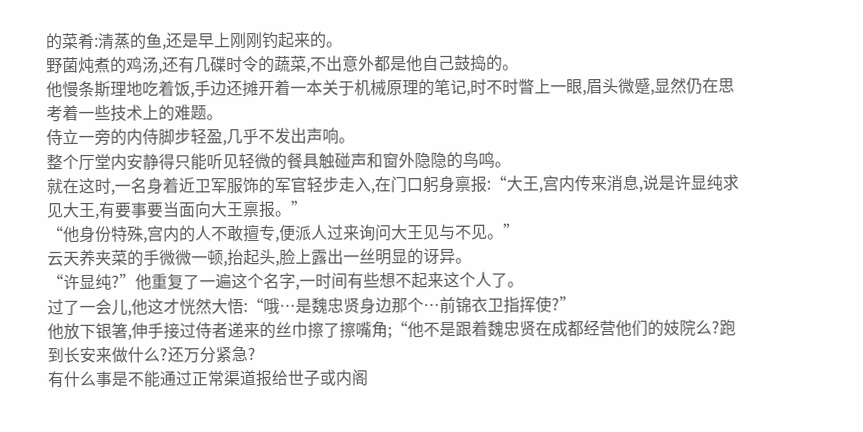的菜肴:清蒸的鱼,还是早上刚刚钓起来的。
野菌炖煮的鸡汤,还有几碟时令的蔬菜,不出意外都是他自己鼓捣的。
他慢条斯理地吃着饭,手边还摊开着一本关于机械原理的笔记,时不时瞥上一眼,眉头微蹙,显然仍在思考着一些技术上的难题。
侍立一旁的内侍脚步轻盈,几乎不发出声响。
整个厅堂内安静得只能听见轻微的餐具触碰声和窗外隐隐的鸟鸣。
就在这时,一名身着近卫军服饰的军官轻步走入,在门口躬身禀报:“大王,宫内传来消息,说是许显纯求见大王,有要事要当面向大王禀报。”
“他身份特殊,宫内的人不敢擅专,便派人过来询问大王见与不见。”
云天养夹菜的手微微一顿,抬起头,脸上露出一丝明显的讶异。
“许显纯?”他重复了一遍这个名字,一时间有些想不起来这个人了。
过了一会儿,他这才恍然大悟:“哦…是魏忠贤身边那个…前锦衣卫指挥使?”
他放下银箸,伸手接过侍者递来的丝巾擦了擦嘴角;“他不是跟着魏忠贤在成都经营他们的妓院么?跑到长安来做什么?还万分紧急?
有什么事是不能通过正常渠道报给世子或内阁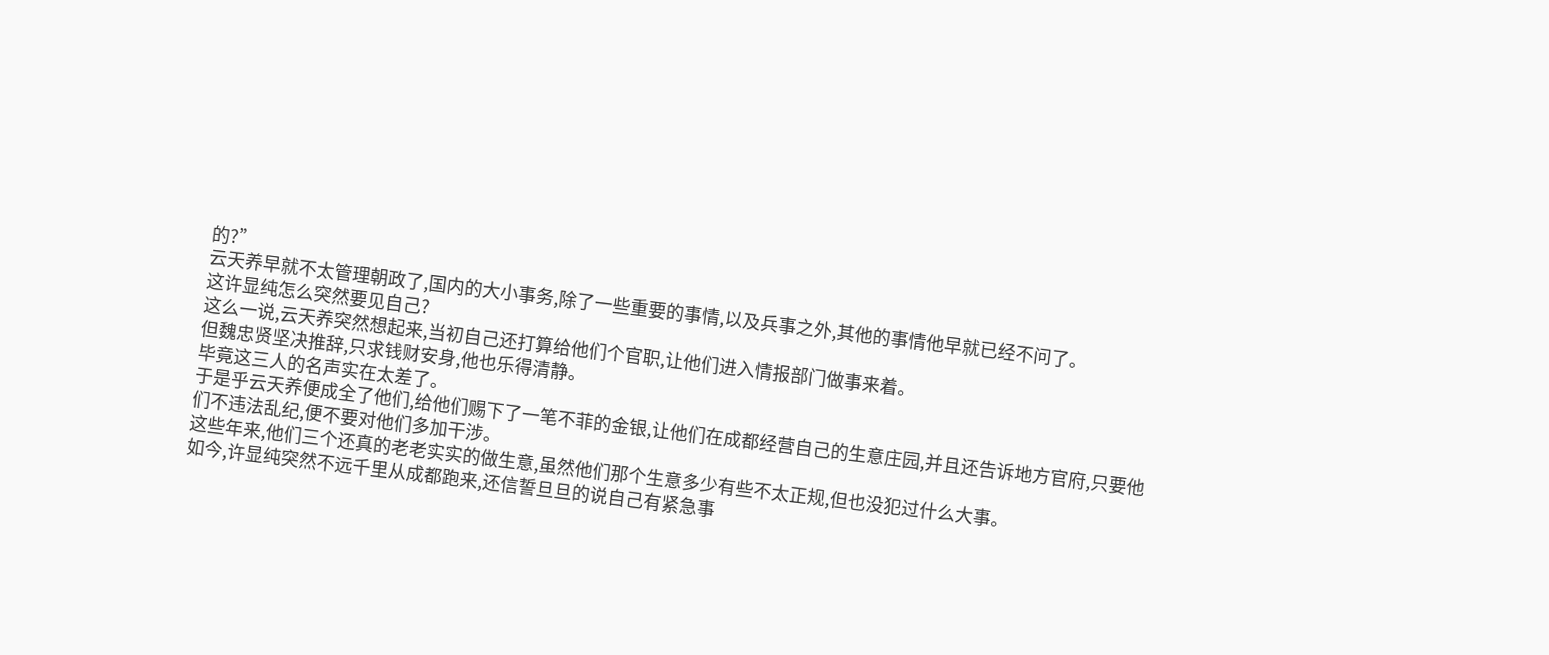的?”
云天养早就不太管理朝政了,国内的大小事务,除了一些重要的事情,以及兵事之外,其他的事情他早就已经不问了。
这许显纯怎么突然要见自己?
这么一说,云天养突然想起来,当初自己还打算给他们个官职,让他们进入情报部门做事来着。
但魏忠贤坚决推辞,只求钱财安身,他也乐得清静。
毕竟这三人的名声实在太差了。
于是乎云天养便成全了他们,给他们赐下了一笔不菲的金银,让他们在成都经营自己的生意庄园,并且还告诉地方官府,只要他们不违法乱纪,便不要对他们多加干涉。
这些年来,他们三个还真的老老实实的做生意,虽然他们那个生意多少有些不太正规,但也没犯过什么大事。
如今,许显纯突然不远千里从成都跑来,还信誓旦旦的说自己有紧急事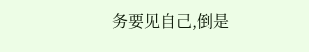务要见自己,倒是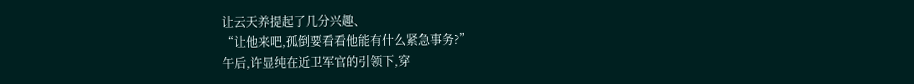让云天养提起了几分兴趣、
“让他来吧,孤倒要看看他能有什么紧急事务?”
午后,许显纯在近卫军官的引领下,穿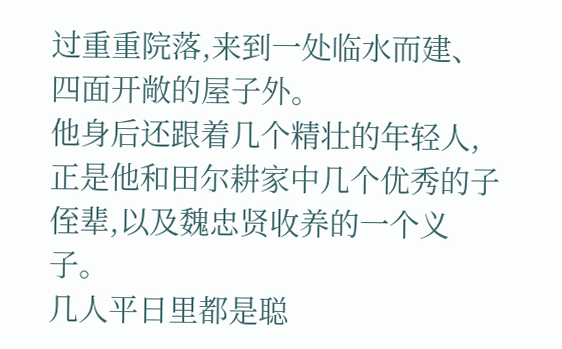过重重院落,来到一处临水而建、四面开敞的屋子外。
他身后还跟着几个精壮的年轻人,正是他和田尔耕家中几个优秀的子侄辈,以及魏忠贤收养的一个义子。
几人平日里都是聪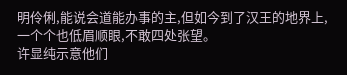明伶俐,能说会道能办事的主,但如今到了汉王的地界上,一个个也低眉顺眼,不敢四处张望。
许显纯示意他们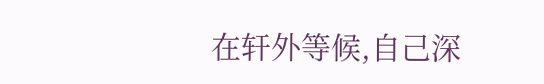在轩外等候,自己深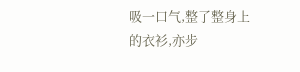吸一口气,整了整身上的衣衫,亦步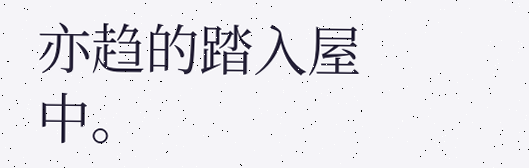亦趋的踏入屋中。